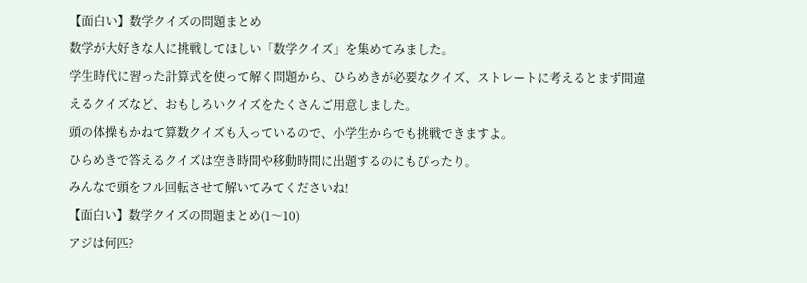【面白い】数学クイズの問題まとめ
数学が大好きな人に挑戦してほしい「数学クイズ」を集めてみました。
学生時代に習った計算式を使って解く問題から、ひらめきが必要なクイズ、ストレートに考えるとまず間違えるクイズなど、おもしろいクイズをたくさんご用意しました。
頭の体操もかねて算数クイズも入っているので、小学生からでも挑戦できますよ。
ひらめきで答えるクイズは空き時間や移動時間に出題するのにもぴったり。
みんなで頭をフル回転させて解いてみてくださいね!
【面白い】数学クイズの問題まとめ(1〜10)
アジは何匹?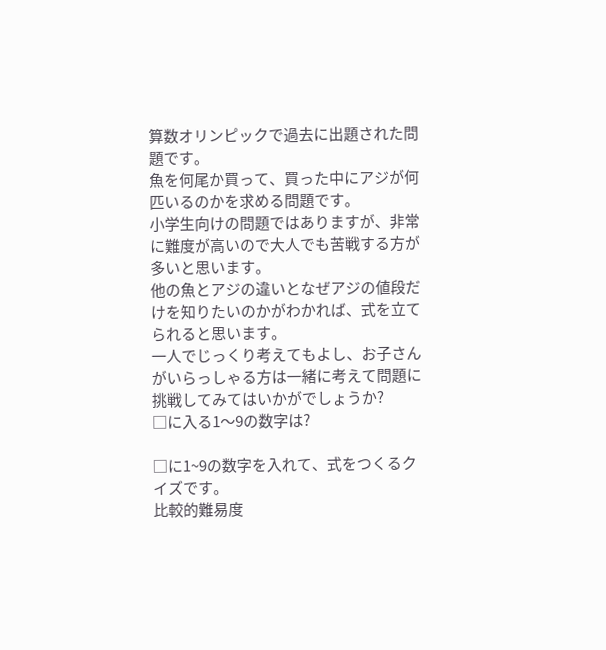算数オリンピックで過去に出題された問題です。
魚を何尾か買って、買った中にアジが何匹いるのかを求める問題です。
小学生向けの問題ではありますが、非常に難度が高いので大人でも苦戦する方が多いと思います。
他の魚とアジの違いとなぜアジの値段だけを知りたいのかがわかれば、式を立てられると思います。
一人でじっくり考えてもよし、お子さんがいらっしゃる方は一緒に考えて問題に挑戦してみてはいかがでしょうか?
□に入る1〜9の数字は?

□に1~9の数字を入れて、式をつくるクイズです。
比較的難易度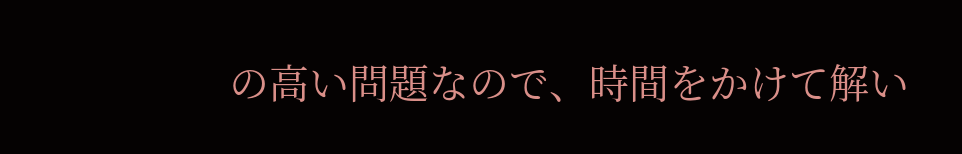の高い問題なので、時間をかけて解い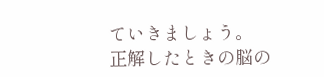ていきましょう。
正解したときの脳の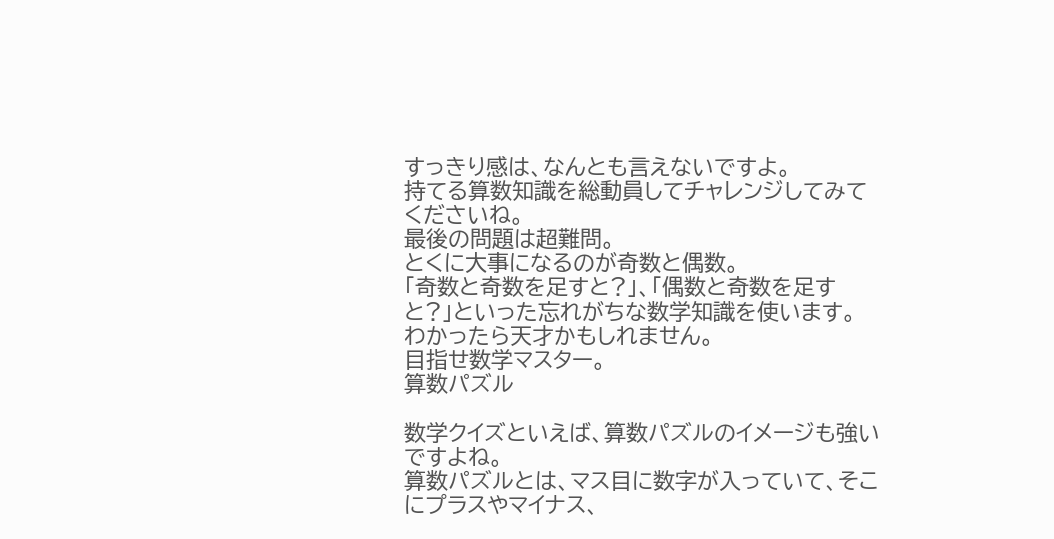すっきり感は、なんとも言えないですよ。
持てる算数知識を総動員してチャレンジしてみてくださいね。
最後の問題は超難問。
とくに大事になるのが奇数と偶数。
「奇数と奇数を足すと?」、「偶数と奇数を足すと?」といった忘れがちな数学知識を使います。
わかったら天才かもしれません。
目指せ数学マスター。
算数パズル

数学クイズといえば、算数パズルのイメージも強いですよね。
算数パズルとは、マス目に数字が入っていて、そこにプラスやマイナス、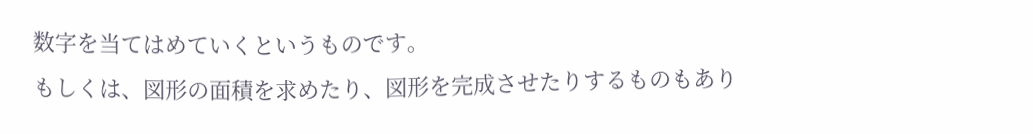数字を当てはめていくというものです。
もしくは、図形の面積を求めたり、図形を完成させたりするものもあり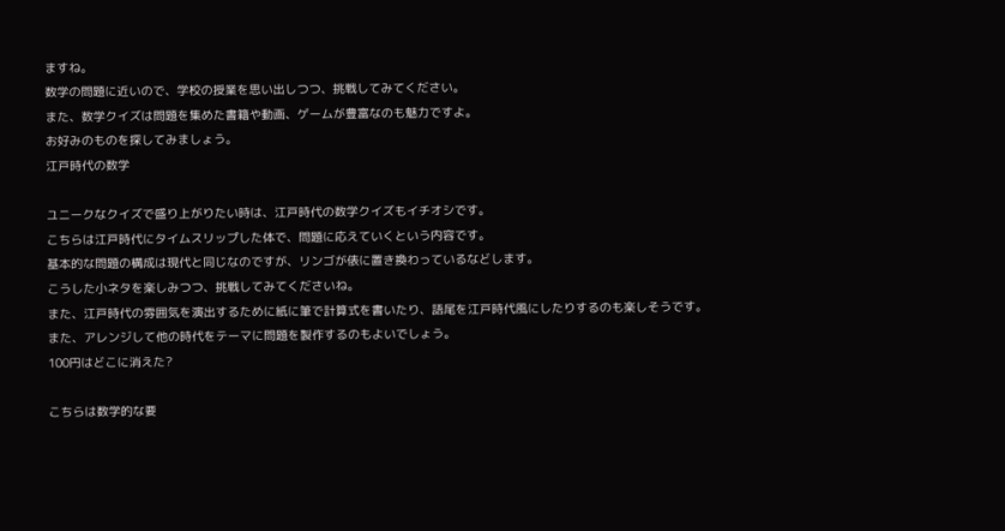ますね。
数学の問題に近いので、学校の授業を思い出しつつ、挑戦してみてください。
また、数学クイズは問題を集めた書籍や動画、ゲームが豊富なのも魅力ですよ。
お好みのものを探してみましょう。
江戸時代の数学

ユニークなクイズで盛り上がりたい時は、江戸時代の数学クイズもイチオシです。
こちらは江戸時代にタイムスリップした体で、問題に応えていくという内容です。
基本的な問題の構成は現代と同じなのですが、リンゴが俵に置き換わっているなどします。
こうした小ネタを楽しみつつ、挑戦してみてくださいね。
また、江戸時代の雰囲気を演出するために紙に筆で計算式を書いたり、語尾を江戸時代風にしたりするのも楽しそうです。
また、アレンジして他の時代をテーマに問題を製作するのもよいでしょう。
100円はどこに消えた?

こちらは数学的な要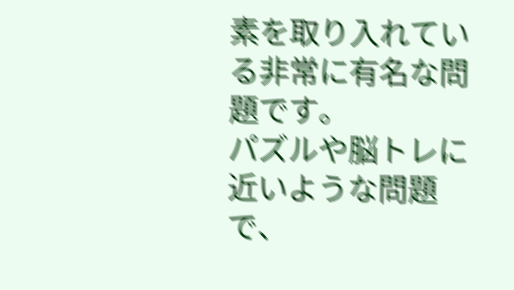素を取り入れている非常に有名な問題です。
パズルや脳トレに近いような問題で、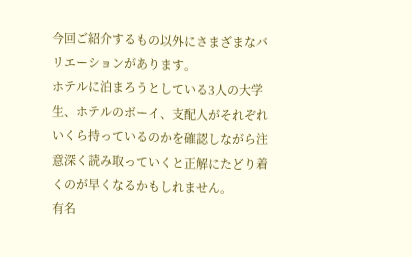今回ご紹介するもの以外にさまざまなバリエーションがあります。
ホテルに泊まろうとしている3人の大学生、ホテルのボーイ、支配人がそれぞれいくら持っているのかを確認しながら注意深く読み取っていくと正解にたどり着くのが早くなるかもしれません。
有名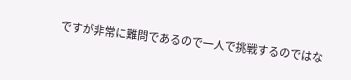ですが非常に難問であるので一人で挑戦するのではな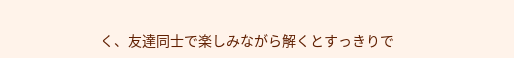く、友達同士で楽しみながら解くとすっきりで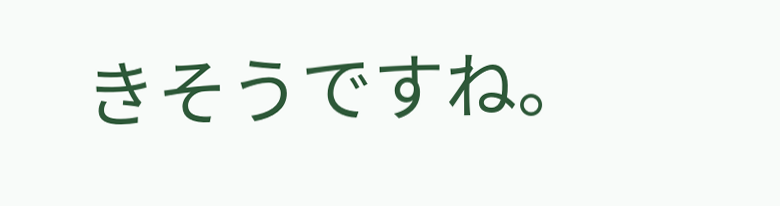きそうですね。